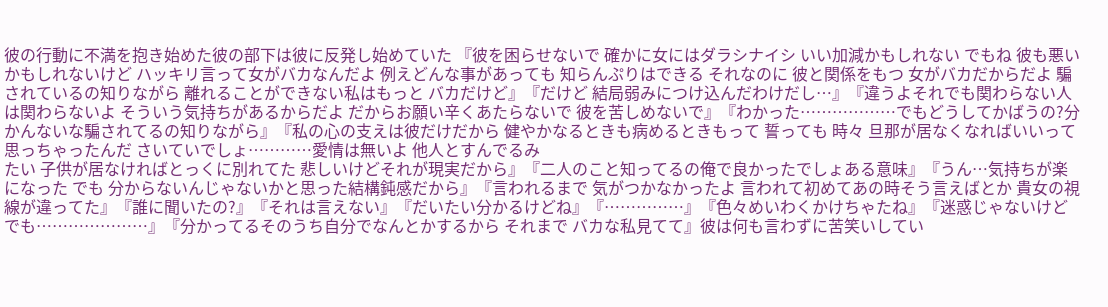彼の行動に不満を抱き始めた彼の部下は彼に反発し始めていた 『彼を困らせないで 確かに女にはダラシナイシ いい加減かもしれない でもね 彼も悪いかもしれないけど ハッキリ言って女がバカなんだよ 例えどんな事があっても 知らんぷりはできる それなのに 彼と関係をもつ 女がバカだからだよ 騙されているの知りながら 離れることができない私はもっと バカだけど』『だけど 結局弱みにつけ込んだわけだし…』『違うよそれでも関わらない人は関わらないよ そういう気持ちがあるからだよ だからお願い辛くあたらないで 彼を苦しめないで』『わかった………………でもどうしてかばうの?分かんないな騙されてるの知りながら』『私の心の支えは彼だけだから 健やかなるときも病めるときもって 誓っても 時々 旦那が居なくなればいいって思っちゃったんだ さいていでしょ…………愛情は無いよ 他人とすんでるみ
たい 子供が居なければとっくに別れてた 悲しいけどそれが現実だから』『二人のこと知ってるの俺で良かったでしょある意味』『うん…気持ちが楽になった でも 分からないんじゃないかと思った結構鈍感だから』『言われるまで 気がつかなかったよ 言われて初めてあの時そう言えばとか 貴女の視線が違ってた』『誰に聞いたの?』『それは言えない』『だいたい分かるけどね』『……………』『色々めいわくかけちゃたね』『迷惑じゃないけど でも…………………』『分かってるそのうち自分でなんとかするから それまで バカな私見てて』彼は何も言わずに苦笑いしてい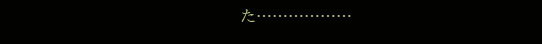た………………